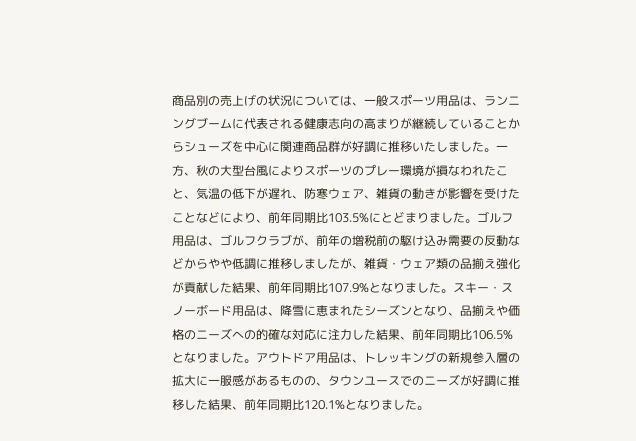商品別の売上げの状況については、一般スポーツ用品は、ランニングブームに代表される健康志向の高まりが継続していることからシューズを中心に関連商品群が好調に推移いたしました。一方、秋の大型台風によりスポーツのプレー環境が損なわれたこと、気温の低下が遅れ、防寒ウェア、雑貨の動きが影響を受けたことなどにより、前年同期比103.5%にとどまりました。ゴルフ用品は、ゴルフクラブが、前年の増税前の駆け込み需要の反動などからやや低調に推移しましたが、雑貨・ウェア類の品揃え強化が貢献した結果、前年同期比107.9%となりました。スキー・スノーボード用品は、降雪に恵まれたシーズンとなり、品揃えや価格のニーズへの的確な対応に注力した結果、前年同期比106.5%となりました。アウトドア用品は、トレッキングの新規参入層の拡大に一服感があるものの、タウンユースでのニーズが好調に推移した結果、前年同期比120.1%となりました。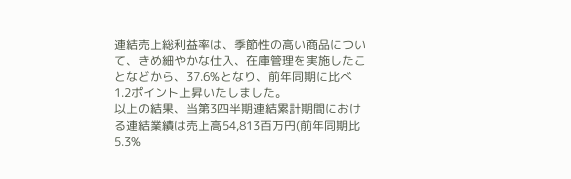連結売上総利益率は、季節性の高い商品について、きめ細やかな仕入、在庫管理を実施したことなどから、37.6%となり、前年同期に比べ1.2ポイント上昇いたしました。
以上の結果、当第3四半期連結累計期間における連結業績は売上高54,813百万円(前年同期比5.3%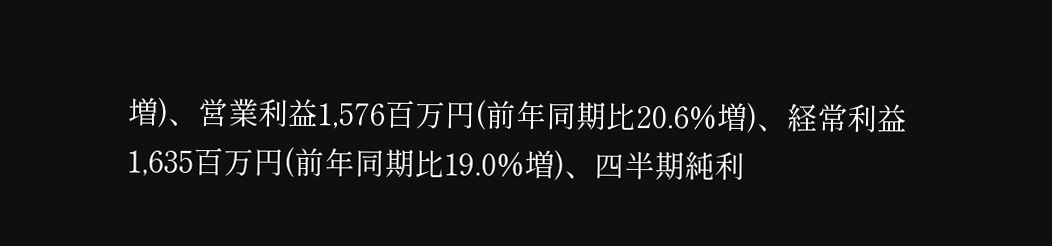増)、営業利益1,576百万円(前年同期比20.6%増)、経常利益1,635百万円(前年同期比19.0%増)、四半期純利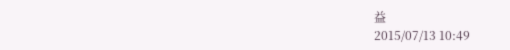益
2015/07/13 10:49